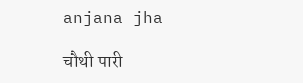anjana jha

चौथी पारी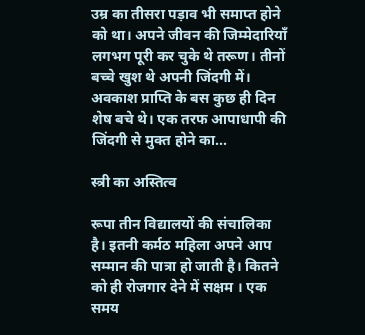उम्र का तीसरा पड़ाव भी समाप्त होने को था। अपने जीवन की जिम्मेदारियाँ लगभग पूरी कर चुके थे तरूण। तीनों बच्चे खुश थे अपनी जिंदगी में। अवकाश प्राप्ति के बस कुछ ही दिन शेष बचे थे। एक तरफ आपाधापी की जिंदगी से मुक्त होने का...

स्त्री का अस्तित्व

रूपा तीन विद्यालयों की संचालिका है। इतनी कर्मठ महिला अपने आप सम्मान की पात्रा हो जाती है। कितने को ही रोजगार देने में सक्षम । एक समय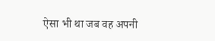ऐसा भी था जब वह अपनी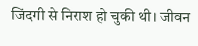जिंदगी से निराश हो चुकी थी। जीवन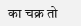का चक्र तो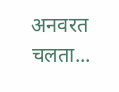अनवरत चलता...